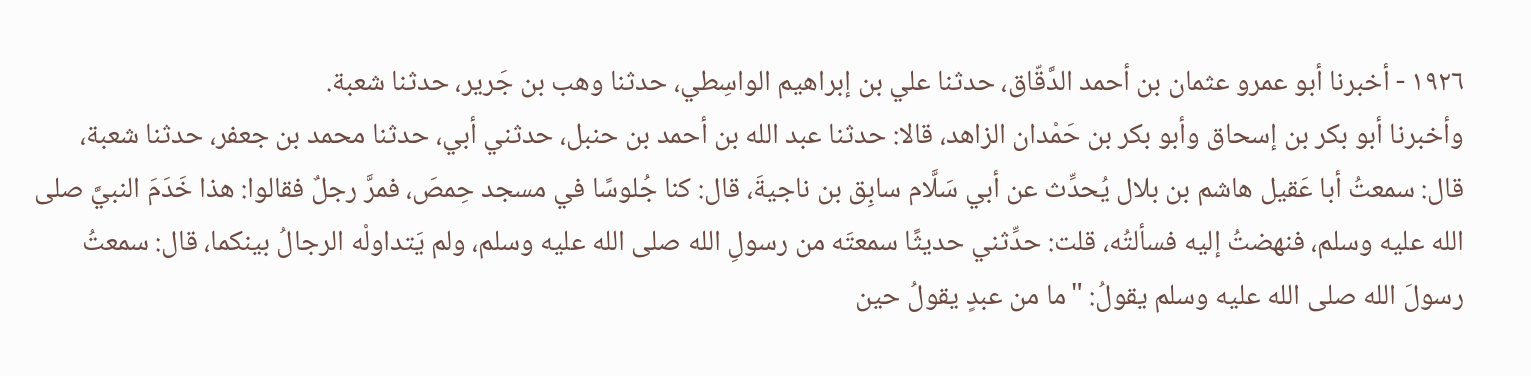١٩٢٦ - أخبرنا أبو عمرو عثمان بن أحمد الدَّقّاق، حدثنا علي بن إبراهيم الواسِطي، حدثنا وهب بن جَرير، حدثنا شعبة.
وأخبرنا أبو بكر بن إسحاق وأبو بكر بن حَمْدان الزاهد، قالا: حدثنا عبد الله بن أحمد بن حنبل، حدثني أبي، حدثنا محمد بن جعفر، حدثنا شعبة، قال: سمعتُ أبا عَقيل هاشم بن بلال يُحدِّث عن أبي سَلَّام سابِق بن ناجيةَ، قال: كنا جُلوسًا في مسجد حِمصَ، فمرَّ رجلٌ فقالوا: هذا خَدَمَ النبيَّ صلى الله عليه وسلم، فنهضتُ إليه فسألتُه، قلت: حدِّثني حديثًا سمعتَه من رسولِ الله صلى الله عليه وسلم، ولم يَتداولْه الرجالُ بينكما، قال: سمعتُ رسولَ الله صلى الله عليه وسلم يقولُ: "ما من عبدٍ يقولُ حين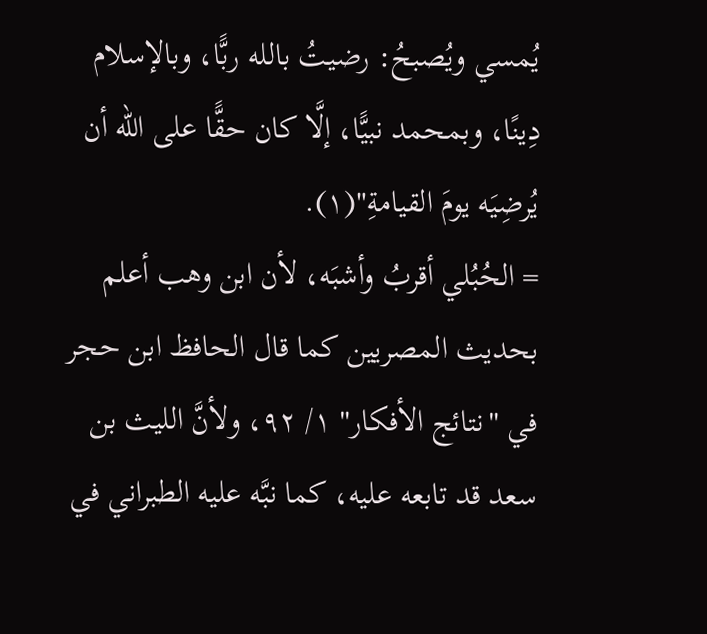يُمسي ويُصبحُ: رضيتُ بالله ربًّا، وبالإسلام دِينًا، وبمحمد نبيًّا، إلَّا كان حقًّا على الله أن يُرضِيَه يومَ القيامةِ"(١).
= الحُبُلي أقربُ وأشبَه، لأن ابن وهب أعلم بحديث المصريين كما قال الحافظ ابن حجر في "نتائج الأفكار" ١/ ٩٢، ولأنَّ الليث بن سعد قد تابعه عليه، كما نبَّه عليه الطبراني في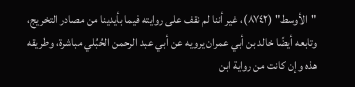"الأوسط" (٨٧٤٢)، غير أننا لم نقف على روايته فيما بأيدينا من مصادر التخريج، وتابعه أيضًا خالد بن أبي عمران يرويه عن أبي عبد الرحمن الحُبُلي مباشرة، وطريقه هذه وإن كانت من رواية ابن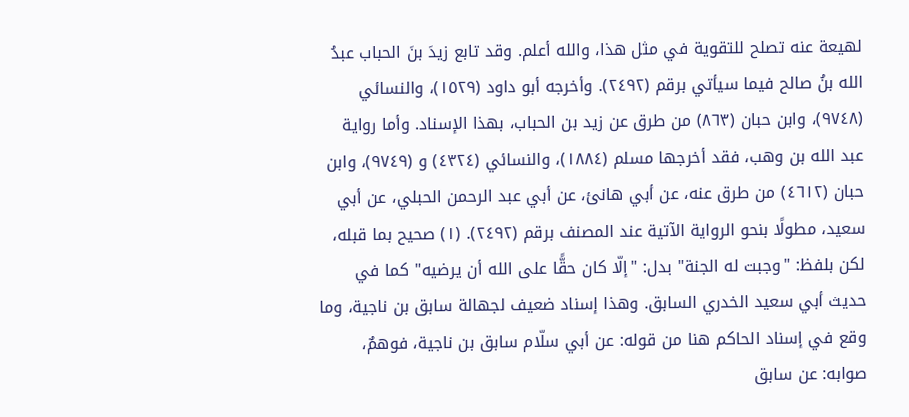لهيعة عنه تصلح للتقوية في مثل هذا، والله أعلم. وقد تابع زيدَ بنَ الحباب عبدُ الله بنُ صالح فيما سيأتي برقم (٢٤٩٢). وأخرجه أبو داود (١٥٢٩)، والنسائي (٩٧٤٨)، وابن حبان (٨٦٣) من طرق عن زيد بن الحباب، بهذا الإسناد. وأما رواية عبد الله بن وهب، فقد أخرجها مسلم (١٨٨٤)، والنسائي (٤٣٢٤) و (٩٧٤٩)، وابن حبان (٤٦١٢) من طرق عنه، عن أبي هانئ، عن أبي عبد الرحمن الحبلي، عن أبي سعيد، مطولًا بنحو الرواية الآتية عند المصنف برقم (٢٤٩٢). (١) صحيح بما قبله، لكن بلفظ: "وجبت له الجنة" بدل: "إلّا كان حقًّا على الله أن يرضيه" كما في حديث أبي سعيد الخدري السابق. وهذا إسناد ضعيف لجهالة سابق بن ناجية، وما وقع في إسناد الحاكم هنا من قوله: عن أبي سلّام سابق بن ناجية، فوهمٌ، صوابه: عن سابق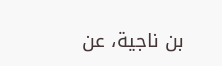بن ناجية، عن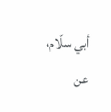أبي سلّام، عن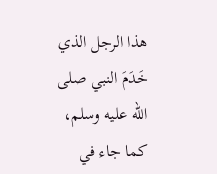هذا الرجل الذي خَدَمَ النبي صلى الله عليه وسلم، كما جاء في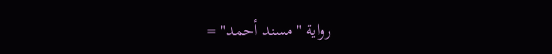رواية "مسند أحمد" =